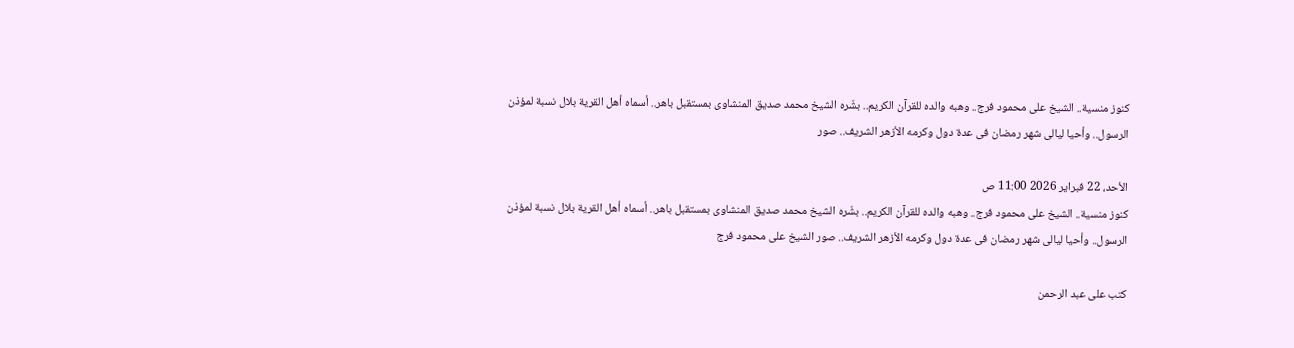كنوز منسية.. الشيخ على محمود فرج.. وهبه والده للقرآن الكريم.. بشّره الشيخ محمد صديق المنشاوى بمستقبل باهر.. أسماه أهل القرية بلال نسبة لمؤذن الرسول.. وأحيا ليالى شهر رمضان فى عدة دول وكرمه الأزهر الشريف.. صور

الأحد، 22 فبراير 2026 11:00 ص
كنوز منسية.. الشيخ على محمود فرج.. وهبه والده للقرآن الكريم.. بشّره الشيخ محمد صديق المنشاوى بمستقبل باهر.. أسماه أهل القرية بلال نسبة لمؤذن الرسول.. وأحيا ليالى شهر رمضان فى عدة دول وكرمه الأزهر الشريف.. صور الشيخ على محمود فرج

كتب على عبد الرحمن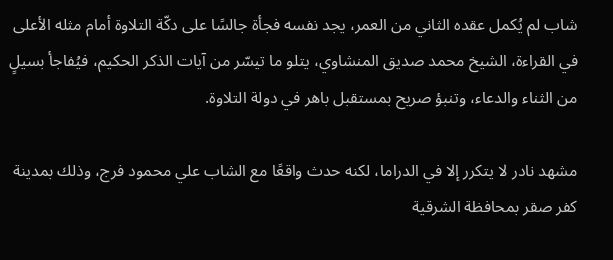شاب لم يُكمل عقده الثاني من العمر، يجد نفسه فجأة جالسًا على دكّة التلاوة أمام مثله الأعلى في القراءة، الشيخ محمد صديق المنشاوي، يتلو ما تيسّر من آيات الذكر الحكيم، فيُفاجأ بسيلٍ من الثناء والدعاء، وتنبؤ صريح بمستقبل باهر في دولة التلاوة.

مشهد نادر لا يتكرر إلا في الدراما، لكنه حدث واقعًا مع الشاب علي محمود فرج، وذلك بمدينة كفر صقر بمحافظة الشرقية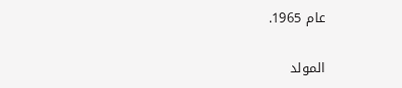عام 1965.

المولد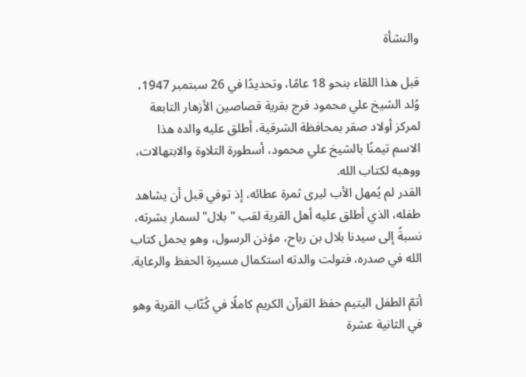والنشأة

قبل هذا اللقاء بنحو 18 عامًا، وتحديدًا في 26 سبتمبر 1947، وُلد الشيخ علي محمود فرج بقرية قصاصين الأزهار التابعة لمركز أولاد صقر بمحافظة الشرقية، أطلق عليه والده هذا الاسم تيمنًا بالشيخ علي محمود، أسطورة التلاوة والابتهالات، ووهبه لكتاب الله.
القدر لم يُمهل الأب ليرى ثمرة عطائه، إذ توفي قبل أن يشاهد طفله، الذي أطلق عليه أهل القرية لقب "بلال" لسمار بشرته، نسبةً إلى سيدنا بلال بن رباح، مؤذن الرسول، وهو يحمل كتاب الله في صدره، فتولت والدته استكمال مسيرة الحفظ والرعاية.

أتمّ الطفل اليتيم حفظ القرآن الكريم كاملًا في كُتّاب القرية وهو في الثانية عشرة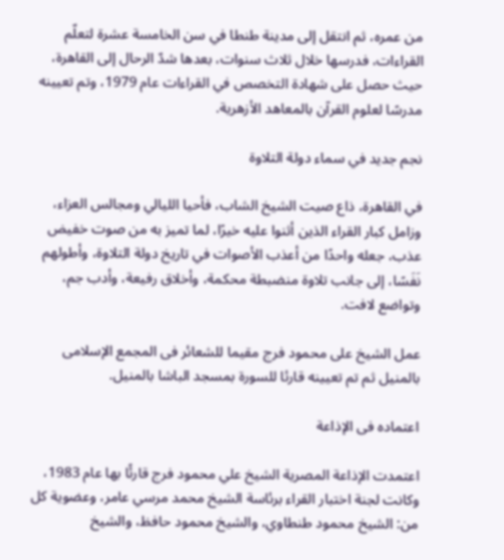من عمره، ثم انتقل إلى مدينة طنطا في سن الخامسة عشرة لتعلّم القراءات، فدرسها خلال ثلاث سنوات، بعدها شدّ الرحال إلى القاهرة، حيث حصل على شهادة التخصص في القراءات عام 1979، وتم تعيينه مدرسًا لعلوم القرآن بالمعاهد الأزهرية.

نجم جديد في سماء دولة التلاوة

في القاهرة، ذاع صيت الشيخ الشاب، فأحيا الليالي ومجالس العزاء، وزامل كبار القراء الذين أثنوا عليه خيرًا، لما تميز به من صوت خفيض عذب، جعله واحدًا من أعذب الأصوات في تاريخ دولة التلاوة، وأطولهم نَفَسًا، إلى جانب تلاوة منضبطة محكمة، وأخلاق رفيعة، وأدب جم، وتواضع لافت.

عمل الشيخ على محمود فرج مقيما للشعائر فى المجمع الإسلامى بالمنيل ثم تم تعيينه قارئا للسورة بمسجد الباشا بالمنيل.

اعتماده فى الإذاعة

اعتمدت الإذاعة المصرية الشيخ علي محمود فرج قارئًا بها عام 1983، وكانت لجنة اختبار القراء برئاسة الشيخ محمد مرسي عامر، وعضوية كل من: الشيخ محمود طنطاوي، والشيخ محمود حافظ، والشيخ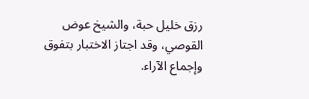رزق خليل حبة، والشيخ عوض القوصي، وقد اجتاز الاختبار بتفوق وإجماع الآراء.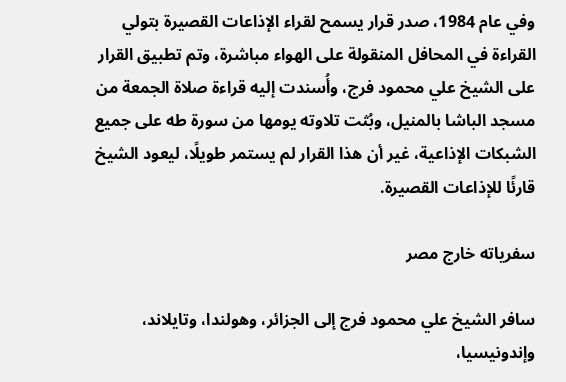وفي عام 1984، صدر قرار يسمح لقراء الإذاعات القصيرة بتولي القراءة في المحافل المنقولة على الهواء مباشرة، وتم تطبيق القرار على الشيخ علي محمود فرج، وأُسندت إليه قراءة صلاة الجمعة من مسجد الباشا بالمنيل، وبُثت تلاوته يومها من سورة طه على جميع الشبكات الإذاعية، غير أن هذا القرار لم يستمر طويلًا، ليعود الشيخ قارئًا للإذاعات القصيرة.

سفرياته خارج مصر

سافر الشيخ علي محمود فرج إلى الجزائر، وهولندا، وتايلاند، وإندونيسيا،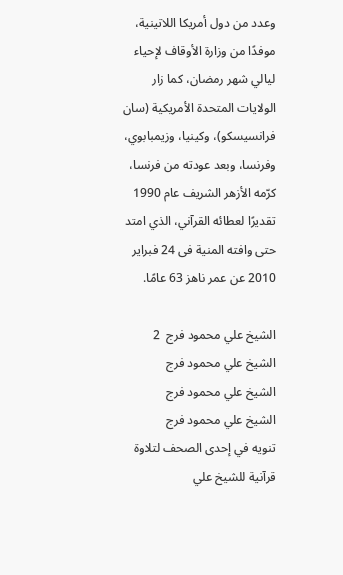وعدد من دول أمريكا اللاتينية، موفدًا من وزارة الأوقاف لإحياء ليالي شهر رمضان، كما زار الولايات المتحدة الأمريكية (سان فرانسيسكو)، وكينيا، وزيمبابوي، وفرنسا، وبعد عودته من فرنسا، كرّمه الأزهر الشريف عام 1990 تقديرًا لعطائه القرآني، الذي امتد حتى وافته المنية فى 24 فبراير 2010 عن عمر ناهز 63 عامًا.

الشيخ علي محمود فرج  2
الشيخ علي محمود فرج
الشيخ علي محمود فرج
الشيخ علي محمود فرج
تنويه في إحدى الصحف لتلاوة قرآنية للشيخ علي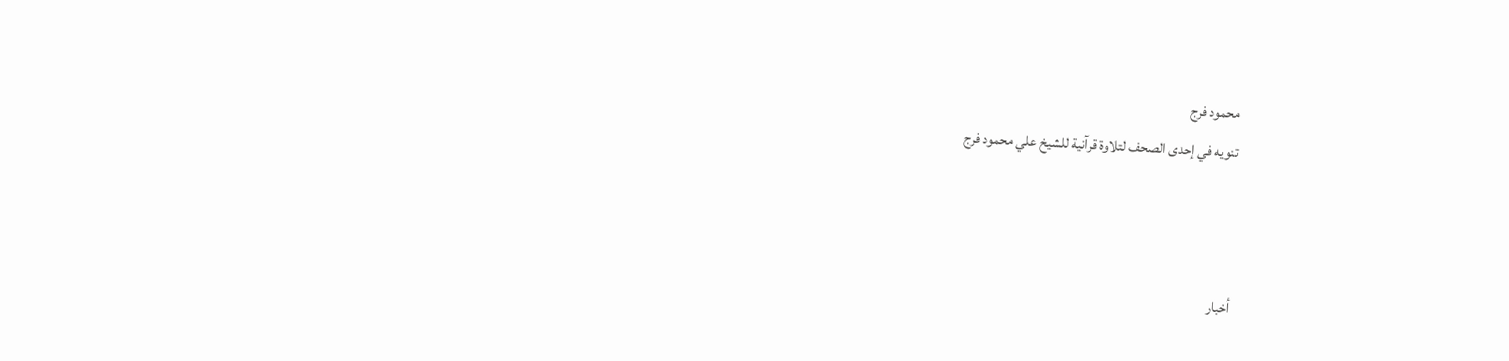محمود فرج
تنويه في إحدى الصحف لتلاوة قرآنية للشيخ علي محمود فرج



أخبار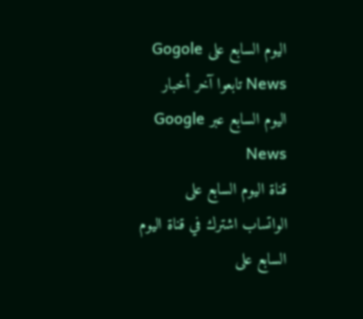اليوم السابع على Gogole News تابعوا آخر أخبار اليوم السابع عبر Google News
قناة اليوم السابع على الواتساب اشترك في قناة اليوم السابع على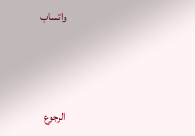واتساب



الرجوع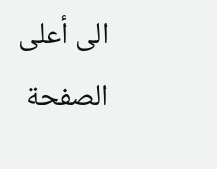الى أعلى الصفحة